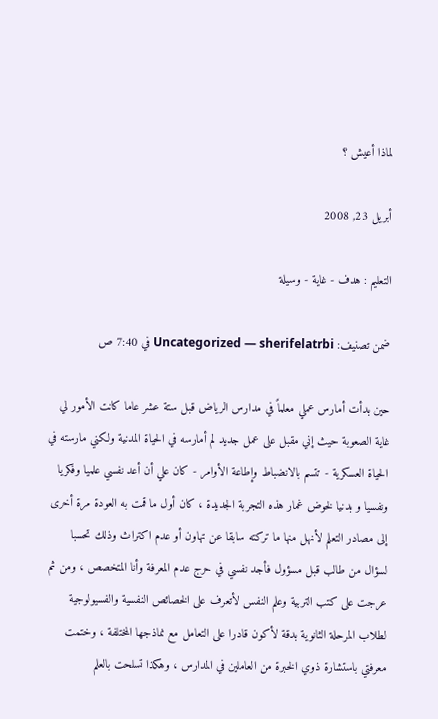لماذا أعيش ؟

أبريل 23, 2008

التعليم : هدف - غاية - وسيلة

ضمن تصنيف: Uncategorized — sherifelatrbi في 7:40 ص

حين بدأت أمارس عملي معلماً في مدارس الرياض قبل ستة عشر عاما كانت الأمور لي غاية الصعوبة حيث إني مقبل على عمل جديد لم أمارسه في الحياة المدنية ولكني مارسته في الحياة العسكرية - تتسم بالانضباط وإطاعة الأوامر - كان علي أن أعد نفسي علميا وفكريا ونفسيا و بدنيا لخوض غمار هذه التجربة الجديدة ، كان أول ما قمت به العودة مرة أخرى إلى مصادر التعلم لأنهل منها ما تركته سابقا عن تهاون أو عدم اكتراث وذلك تحسبا لسؤال من طالب قبل مسؤول فأجد نفسي في حرج عدم المعرفة وأنا المتخصص ، ومن ثم عرجت على كتب التربية وعلم النفس لأتعرف على الخصائص النفسية والفسيولوجية لطلاب المرحلة الثانوية بدقة لأكون قادرا على التعامل مع نماذجها المختلفة ، وختمت معرفتي باستشارة ذوي الخبرة من العاملين في المدارس ، وهكذا تسلحت بالعلم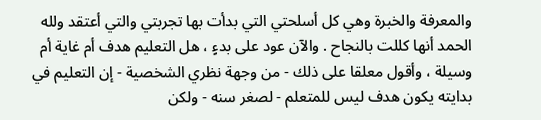والمعرفة والخبرة وهي كل أسلحتي التي بدأت بها تجربتي والتي أعتقد ولله الحمد أنها كللت بالنجاح . والآن عود على بدءٍ ، هل التعليم هدف أم غاية أم وسيلة ، وأقول معلقا على ذلك - من وجهة نظري الشخصية - إن التعليم في بدايته يكون هدف ليس للمتعلم - لصغر سنه - ولكن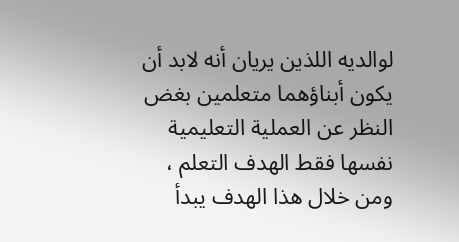لوالديه اللذين يريان أنه لابد أن يكون أبناؤهما متعلمين بغض النظر عن العملية التعليمية نفسها فقط الهدف التعلم ، ومن خلال هذا الهدف يبدأ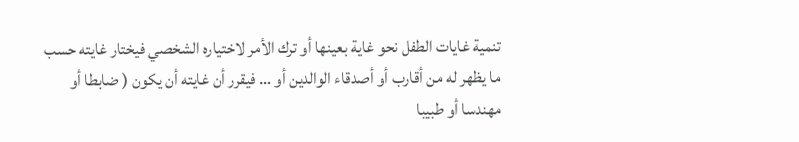تنمية غايات الطفل نحو غاية بعينها أو ترك الأمر لاختياره الشخصي فيختار غايته حسب ما يظهر له من أقارب أو أصدقاء الوالدين أو … فيقرر أن غايته أن يكون ( ضابطا أو مهندسا أو طبيبا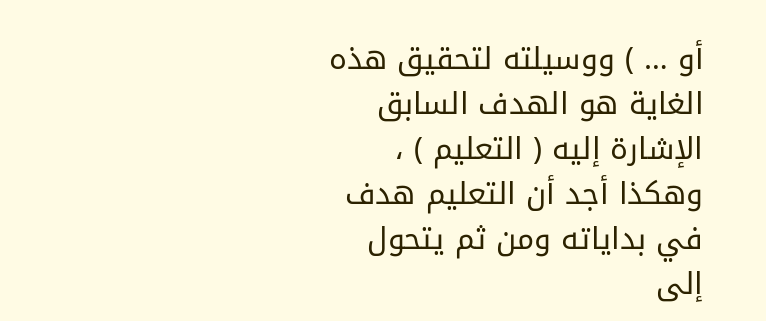أو … ) ووسيلته لتحقيق هذه الغاية هو الهدف السابق الإشارة إليه ( التعليم ) ، وهكذا أجد أن التعليم هدف في بداياته ومن ثم يتحول إلى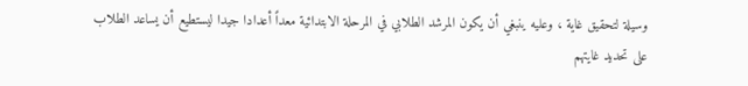وسيلة لتحقيق غاية ، وعليه ينبغي أن يكون المرشد الطلابي في المرحلة الابتدائية معداً أعدادا جيدا ليستطيع أن يساعد الطلاب على تحديد غايتهم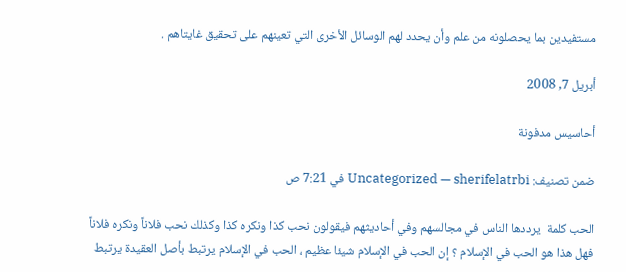مستفيدين بما يحصلونه من علم وأن يحدد لهم الوسائل الأخرى التي تعينهم على تحقيق غايتاهم .

أبريل 7, 2008

أحاسيس مدفونة

ضمن تصنيف: Uncategorized — sherifelatrbi في 7:21 ص

الحب كلمة  يرددها الناس في مجالسهم وفي أحاديثهم فيقولون نحب كذا ونكره كذا وكذلك نحب فلاناً ونكره فلاناً فهل هذا هو الحب في الإسلام ؟ إن الحب في الإسلام شيئا عظيم ، الحب في الإسلام يرتبط بأصل العقيدة يرتبط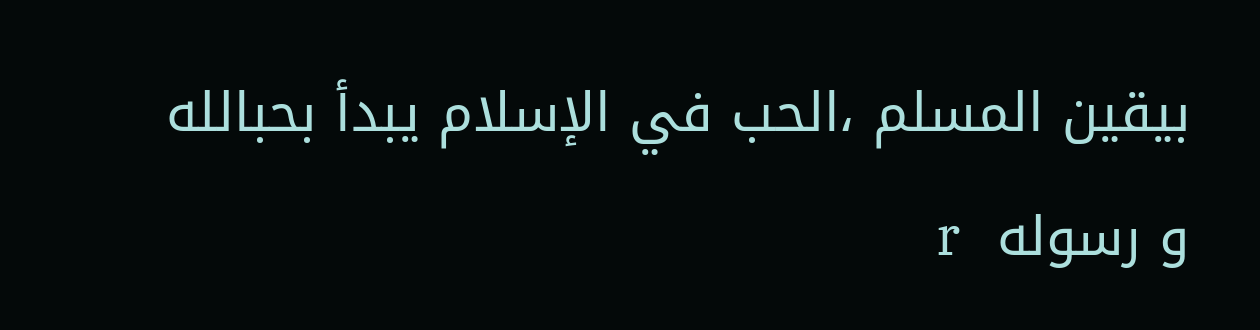بيقين المسلم ،الحب في الإسلام يبدأ بحبالله و رسوله  r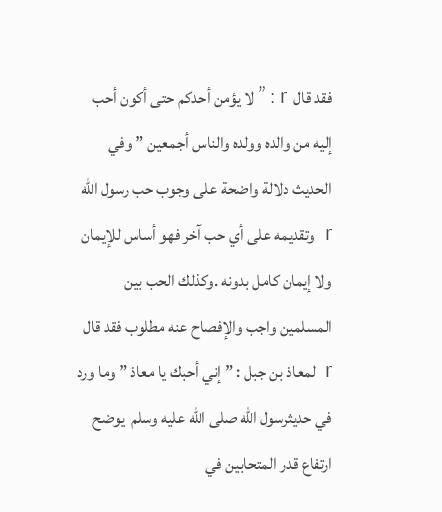فقد قال  r : ” لا يؤمن أحدكم حتى أكون أحب إليه من والده وولده والناس أجمعين ” وفي  الحديث دلالة واضحة على وجوب حب رسول الله  r  وتقديمه على أي حب آخر فهو أساس للإيمان ولا إيمان كامل بدونه .وكذلك الحب بين المسلمين واجب والإفصاح عنه مطلوب فقد قال  r  لمعاذ بن جبل : ” إني أحبك يا معاذ ” وما ورد في حديثرسول الله صلى الله عليه وسلم  يوضح ارتفاع قدر المتحابين في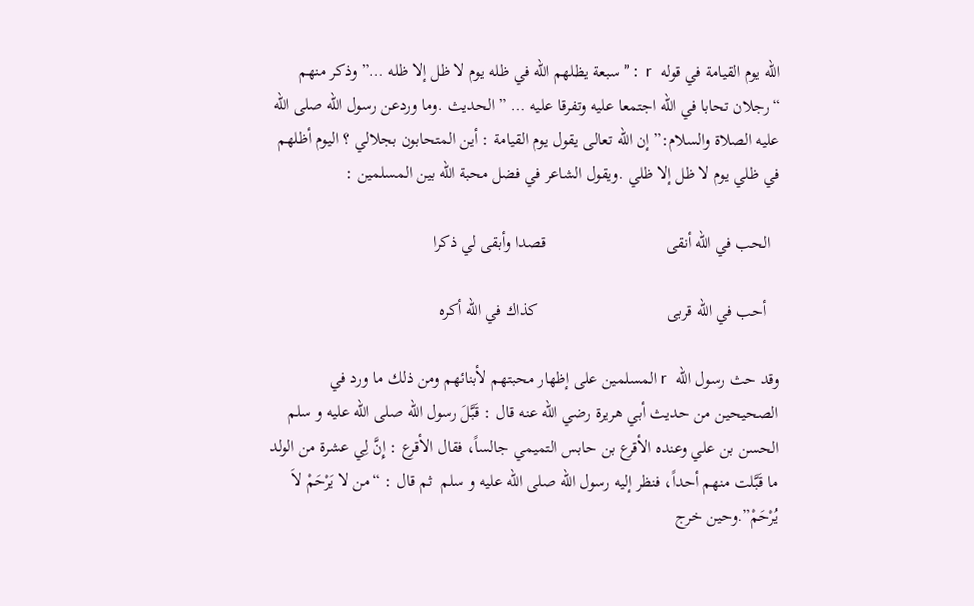الله يوم القيامة في قوله  r  : ” سبعة يظلهم الله في ظله يوم لا ظل إلا ظله …” وذكر منهم “رجلان تحابا في الله اجتمعا عليه وتفرقا عليه … ” الحديث .وما وردعن رسول الله صلى الله عليه الصلاة والسلام:” إن الله تعالى يقول يوم القيامة : أين المتحابون بجلالي ؟ اليوم أظلهم في ظلي يوم لا ظل إلا ظلي .ويقول الشاعر في فضل محبة الله بين المسلمين :

  الحب في الله أنقى                            قصدا وأبقى لي ذكرا

   أحب في الله قربى                              كذاك في الله أكره

وقد حث رسول الله  r المسلمين على إظهار محبتهم لأبنائهم ومن ذلك ما ورد في الصحيحين من حديث أبي هريرة رضي الله عنه قال : قَبَّلَ رسول الله صلى الله عليه و سلم الحسن بن علي وعنده الأقرع بن حابس التميمي جالساً، فقال الأقرع : إِنَّ لِي عشرة من الولد ما قَبَّلت منهم أحداً، فنظر إليه رسول الله صلى الله عليه و سلم  ثم قال : “من لا يَرْحَمْ لاَ يُرْحَمْ”.وحين خرج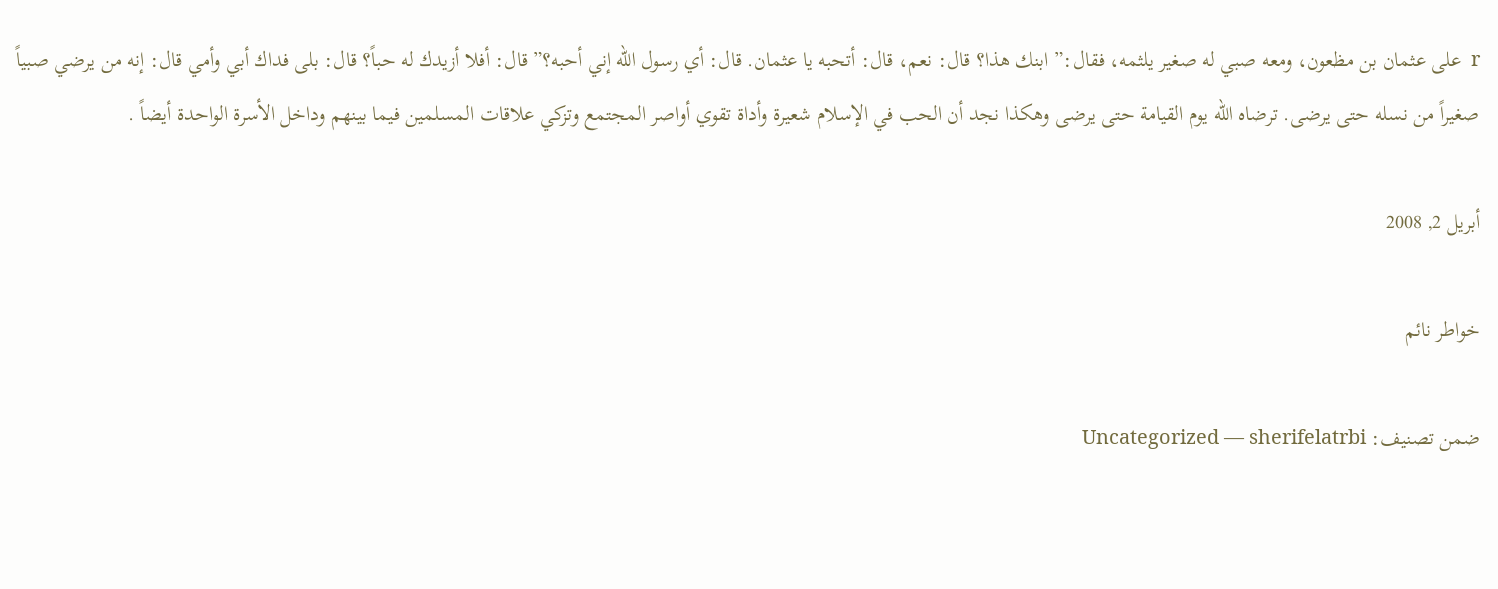r  على عثمان بن مظعون، ومعه صبي له صغير يلثمه، فقال:” ابنك هذا؟ قال: نعم، قال: أتحبه يا عثمان. قال: أي رسول الله إني أحبه؟”قال: أفلا أزيدك له حباً؟ قال: بلى فداك أبي وأمي قال: إنه من يرضي صبياً صغيراً من نسله حتى يرضى. ترضاه الله يوم القيامة حتى يرضى وهكذا نجد أن الحب في الإسلام شعيرة وأداة تقوي أواصر المجتمع وتزكي علاقات المسلمين فيما بينهم وداخل الأسرة الواحدة أيضاً .

أبريل 2, 2008

خواطر نائم

ضمن تصنيف: Uncategorized — sherifelatrbi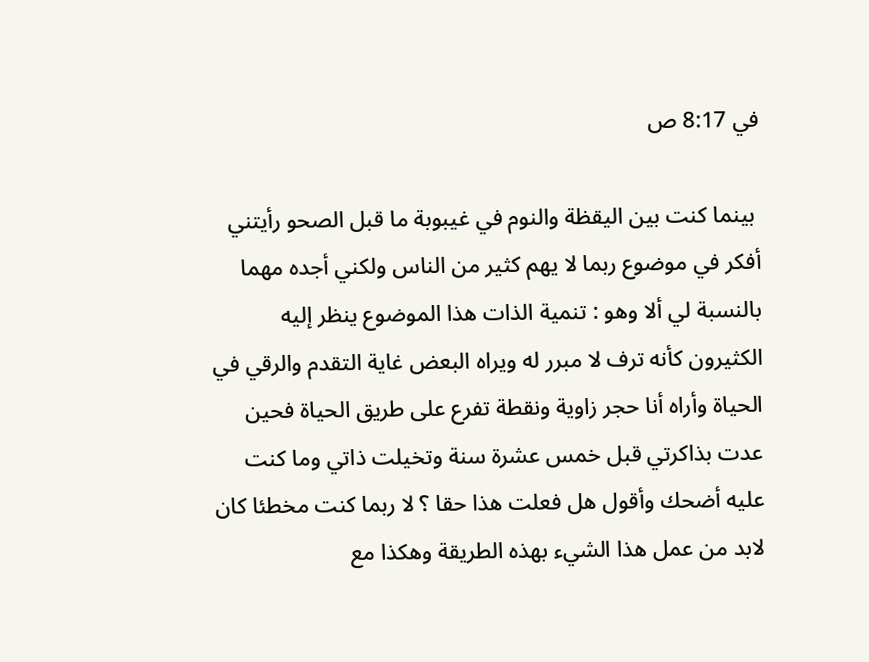في 8:17 ص

 بينما كنت بين اليقظة والنوم في غيبوبة ما قبل الصحو رأيتني أفكر في موضوع ربما لا يهم كثير من الناس ولكني أجده مهما بالنسبة لي ألا وهو : تنمية الذات هذا الموضوع ينظر إليه الكثيرون كأنه ترف لا مبرر له ويراه البعض غاية التقدم والرقي في الحياة وأراه أنا حجر زاوية ونقطة تفرع على طريق الحياة فحين عدت بذاكرتي قبل خمس عشرة سنة وتخيلت ذاتي وما كنت عليه أضحك وأقول هل فعلت هذا حقا ؟ لا ربما كنت مخطئا كان لابد من عمل هذا الشيء بهذه الطريقة وهكذا مع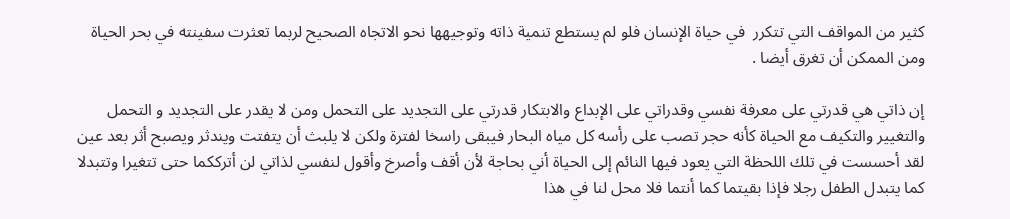كثير من المواقف التي تتكرر  في حياة الإنسان فلو لم يستطع تنمية ذاته وتوجيهها نحو الاتجاه الصحيح لربما تعثرت سفينته في بحر الحياة ومن الممكن أن تغرق أيضا .

إن ذاتي هي قدرتي على معرفة نفسي وقدراتي على الإبداع والابتكار قدرتي على التجديد على التحمل ومن لا يقدر على التجديد و التحمل والتغيير والتكيف مع الحياة كأنه حجر تصب على رأسه كل مياه البحار فيبقى راسخا لفترة ولكن لا يلبث أن يتفتت ويندثر ويصبح أثر بعد عين لقد أحسست في تلك اللحظة التي يعود فيها النائم إلى الحياة أني بحاجة لأن أقف وأصرخ وأقول لنفسي لذاتي لن أترككما حتى تتغيرا وتتبدلا كما يتبدل الطفل رجلا فإذا بقيتما كما أنتما فلا محل لنا في هذا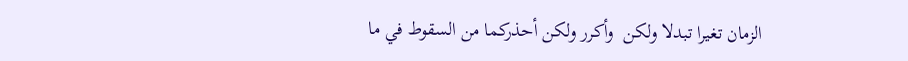الزمان تغيرا تبدلا ولكن  وأكرر ولكن أحذركما من السقوط في ما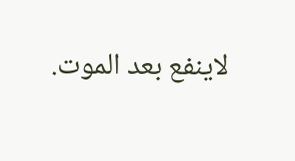لاينفع بعد الموت.